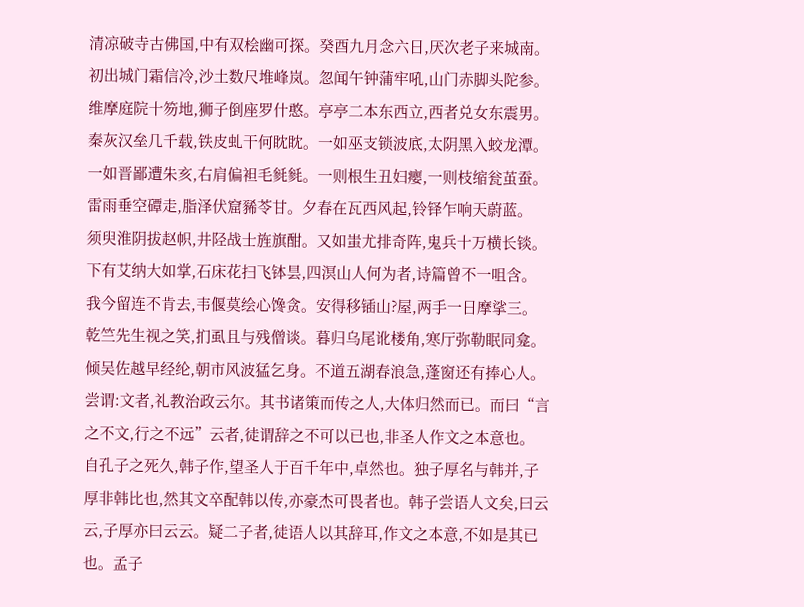清凉破寺古佛国,中有双桧幽可探。癸酉九月念六日,厌次老子来城南。
初出城门霜信冷,沙土数尺堆峰岚。忽闻午钟蒲牢吼,山门赤脚头陀参。
维摩庭院十笏地,狮子倒座罗什憨。亭亭二本东西立,西者兑女东震男。
秦灰汉垒几千载,铁皮虬干何眈眈。一如巫支锁波底,太阴黑入蛟龙潭。
一如晋鄙遭朱亥,右肩偏袒毛毵毵。一则根生丑妇瘿,一则枝缩瓮茧蚕。
雷雨垂空磹走,脂泽伏窟豨苓甘。夕春在瓦西风起,铃铎乍响天蔚蓝。
须臾淮阴拔赵帜,井陉战士旌旗酣。又如蚩尤排奇阵,鬼兵十万横长锬。
下有艾纳大如掌,石床花扫飞钵昙,四溟山人何为者,诗篇曾不一咀含。
我今留连不肯去,韦偃莫绘心馋贪。安得移锸山?屋,两手一日摩挲三。
乾竺先生视之笑,扪虱且与残僧谈。暮归乌尾讹楼角,寒厅弥勒眠同龛。
倾吴佐越早经纶,朝市风波猛乞身。不道五湖春浪急,蓬窗还有捧心人。
尝谓:文者,礼教治政云尔。其书诸策而传之人,大体归然而已。而曰“言之不文,行之不远”云者,徒谓辞之不可以已也,非圣人作文之本意也。
自孔子之死久,韩子作,望圣人于百千年中,卓然也。独子厚名与韩并,子厚非韩比也,然其文卒配韩以传,亦豪杰可畏者也。韩子尝语人文矣,曰云云,子厚亦曰云云。疑二子者,徒语人以其辞耳,作文之本意,不如是其已也。孟子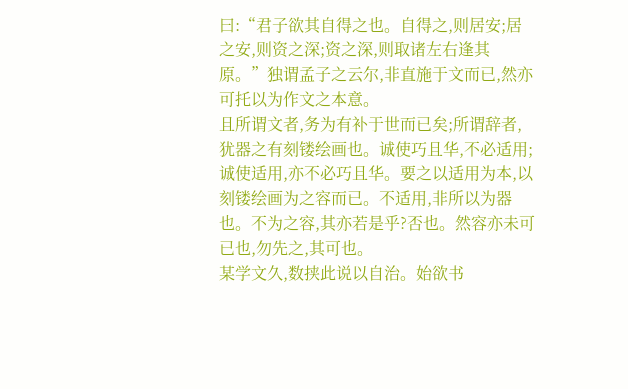曰:“君子欲其自得之也。自得之,则居安;居之安,则资之深;资之深,则取诸左右逢其原。”独谓孟子之云尔,非直施于文而已,然亦可托以为作文之本意。
且所谓文者,务为有补于世而已矣;所谓辞者,犹器之有刻镂绘画也。诚使巧且华,不必适用;诚使适用,亦不必巧且华。要之以适用为本,以刻镂绘画为之容而已。不适用,非所以为器也。不为之容,其亦若是乎?否也。然容亦未可已也,勿先之,其可也。
某学文久,数挟此说以自治。始欲书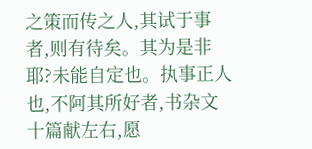之策而传之人,其试于事者,则有待矣。其为是非耶?未能自定也。执事正人也,不阿其所好者,书杂文十篇献左右,愿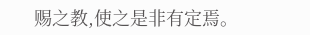赐之教,使之是非有定焉。